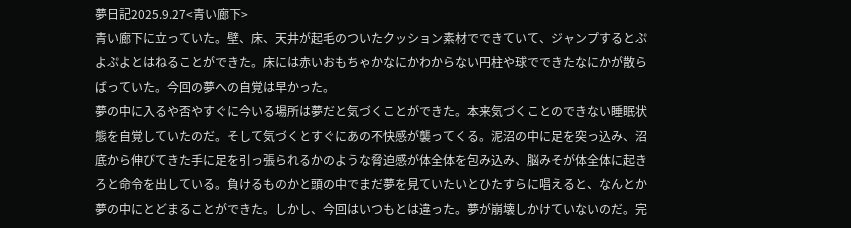夢日記2025.9.27<青い廊下>
青い廊下に立っていた。壁、床、天井が起毛のついたクッション素材でできていて、ジャンプするとぷよぷよとはねることができた。床には赤いおもちゃかなにかわからない円柱や球でできたなにかが散らばっていた。今回の夢への自覚は早かった。
夢の中に入るや否やすぐに今いる場所は夢だと気づくことができた。本来気づくことのできない睡眠状態を自覚していたのだ。そして気づくとすぐにあの不快感が襲ってくる。泥沼の中に足を突っ込み、沼底から伸びてきた手に足を引っ張られるかのような脅迫感が体全体を包み込み、脳みそが体全体に起きろと命令を出している。負けるものかと頭の中でまだ夢を見ていたいとひたすらに唱えると、なんとか夢の中にとどまることができた。しかし、今回はいつもとは違った。夢が崩壊しかけていないのだ。完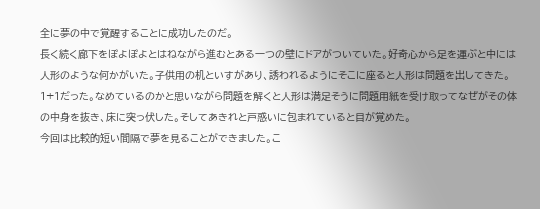全に夢の中で覚醒することに成功したのだ。
長く続く廊下をぽよぽよとはねながら進むとある一つの壁にドアがついていた。好奇心から足を運ぶと中には人形のような何かがいた。子供用の机といすがあり、誘われるようにそこに座ると人形は問題を出してきた。1+1だった。なめているのかと思いながら問題を解くと人形は満足そうに問題用紙を受け取ってなぜがその体の中身を抜き、床に突っ伏した。そしてあきれと戸惑いに包まれていると目が覚めた。
今回は比較的短い間隔で夢を見ることができました。こ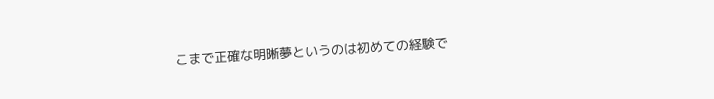こまで正確な明晰夢というのは初めての経験で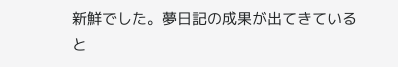新鮮でした。夢日記の成果が出てきていると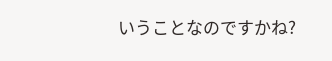いうことなのですかね?